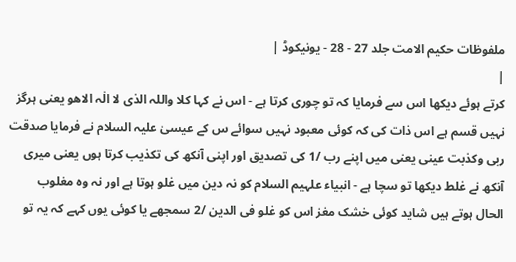ملفوظات حکیم الامت جلد 27 - 28 - یونیکوڈ |
|
کرتے ہوئے دیکھا اس سے فرمایا کہ تو چوری کرتا ہے - اس نے کہا کلا واللہ الذی لا الٰہ الاھو یعنی ہرگز نہیں قسم ہے اس ذات کی کہ کوئی معبود نہیں سوائے س کے عیسیٰ علیہ السلام نے فرمایا صدقت ربی وکذبت عینی یعنی میں اپنے رب /1 کی تصدیق اور اپنی آنکھ کی تکذیب کرتا ہوں یعنی میری آنکھ نے غلط دیکھا تو سچا ہے - انبیاء علہیم السلام کو نہ دین میں غلو ہوتا ہے اور نہ وہ مغلوب الحال ہوتے ہیں شاید کوئی خشک مغز اس کو غلو فی الدین /2 سمجھے یا کوئی یوں کہے کہ یہ تو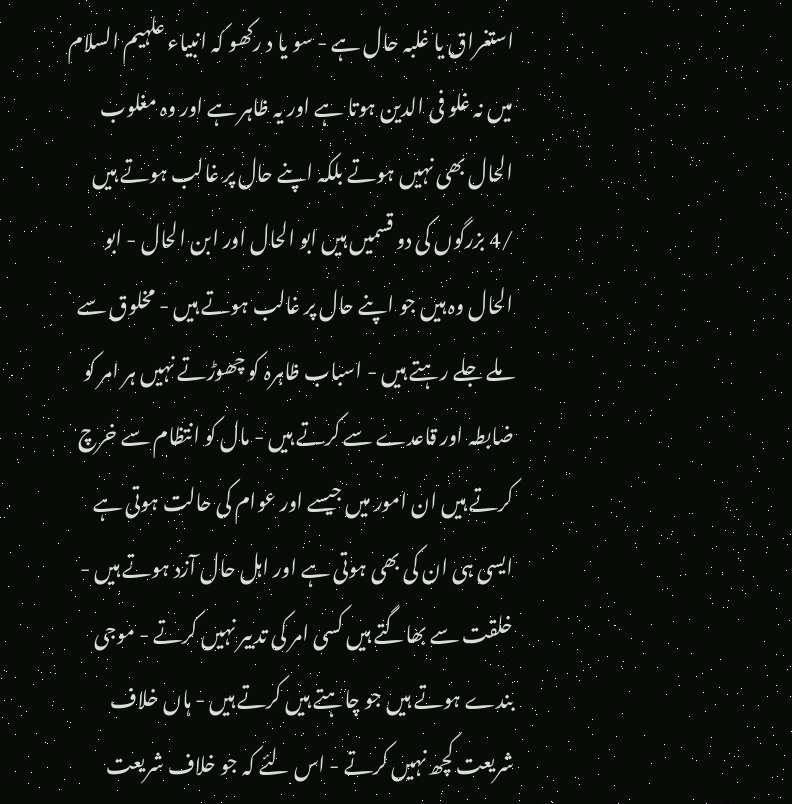استغراق یا غلبہ حال ہے - سو یا د رکھو کہ انبیاء علہیم السلام میں نہ غلو فی الدین ہوتا ہے اور یہ ظاہر ہے اور وہ مغلوب الحال بھی نہیں ہوتے بلکہ اپنے حال پر غالب ہوتے ہیں /4 بزرگوں کی دو قسمیں ہیں ابو الحال اور ابن الحال - ابو الحال وہ ہیں جو اپنے حال پر غالب ہوتے ہیں - مخلوق سے ملے جلے رہتے ہیں - اسباب ظاہرہ کو چھوڑتے نہیں ہر امر کو ضابطہ اور قاعدے سے کرتے ہیں - مال کو انتظام سے خرچ کرتے ہیں ان امور میں جیسے اور عوام کی حالت ہوتی ہے ایسی ہی ان کی بھی ہوتی ہے اور اہل حال آزد ہوتے ہیں - خلقت سے بھاگتے ہیں کسی امر کی تدبیر نہیں کرتے - موجی بندے ہوتے ہیں جو چاہتے ہیں کرتے ہیں - ہاں خلاف شریعت کچھ نہیں کرتے - اس لئے کہ جو خلاف شریعت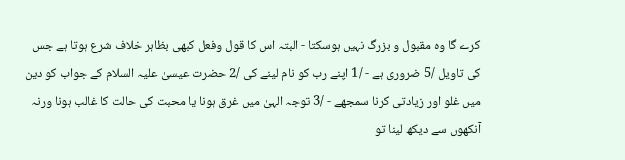کرے گا وہ مقبول و بزرگ نہیں ہوسکتا - البتہ اس کا قول وفعل کبھی بظاہر خلاف شرع ہوتا ہے جس کی تاویل /5 ضروری ہے - /1 اپنے رب کو نام لینے کی /2 حضرت عیسیٰ علیہ السلام کے جواب کو دین میں غلو اور زیادتی کرنا سمجھے - /3 توجہ الہیٰ میں غرق ہونا یا محبت کی حالت کا غالب ہونا ورنہ آنکھوں سے دیکھ لینا تو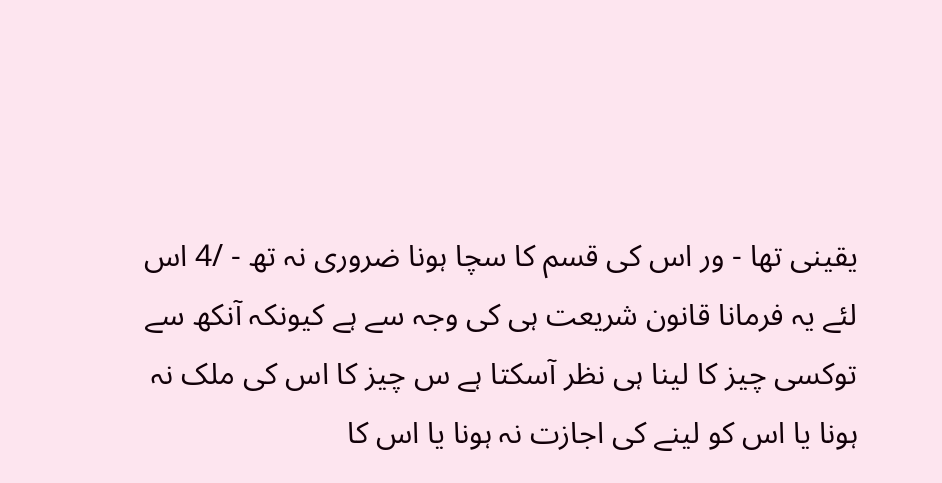یقینی تھا - ور اس کی قسم کا سچا ہونا ضروری نہ تھ - /4 اس لئے یہ فرمانا قانون شریعت ہی کی وجہ سے ہے کیونکہ آنکھ سے توکسی چیز کا لینا ہی نظر آسکتا ہے س چیز کا اس کی ملک نہ ہونا یا اس کو لینے کی اجازت نہ ہونا یا اس کا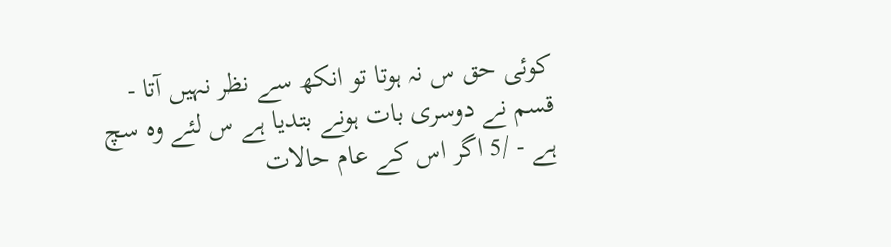کوئی حق س نہ ہوتا تو انکھ سے نظر نہیں آتا - قسم نے دوسری بات ہونے بتدیا ہے س لئے وہ سچ ہے - /5 اگر اس کے عام حالات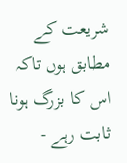شریعت کے مطابق ہوں تاکہ اس کا بزرگ ہونا ثابت رہے -